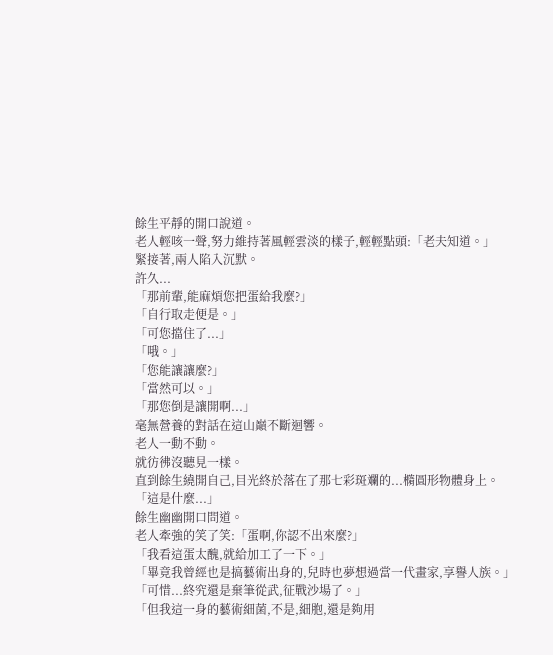餘生平靜的開口說道。
老人輕咳一聲,努力維持著風輕雲淡的樣子,輕輕點頭:「老夫知道。」
緊接著,兩人陷入沉默。
許久...
「那前輩,能麻煩您把蛋給我麼?」
「自行取走便是。」
「可您擋住了...」
「哦。」
「您能讓讓麼?」
「當然可以。」
「那您倒是讓開啊...」
毫無營養的對話在這山巔不斷迴響。
老人一動不動。
就彷彿沒聽見一樣。
直到餘生繞開自己,目光終於落在了那七彩斑斕的...橢圓形物體身上。
「這是什麼...」
餘生幽幽開口問道。
老人牽強的笑了笑:「蛋啊,你認不出來麼?」
「我看這蛋太醜,就給加工了一下。」
「畢竟我曾經也是搞藝術出身的,兒時也夢想過當一代畫家,享譽人族。」
「可惜...終究還是棄筆從武,征戰沙場了。」
「但我這一身的藝術細菌,不是,細胞,還是夠用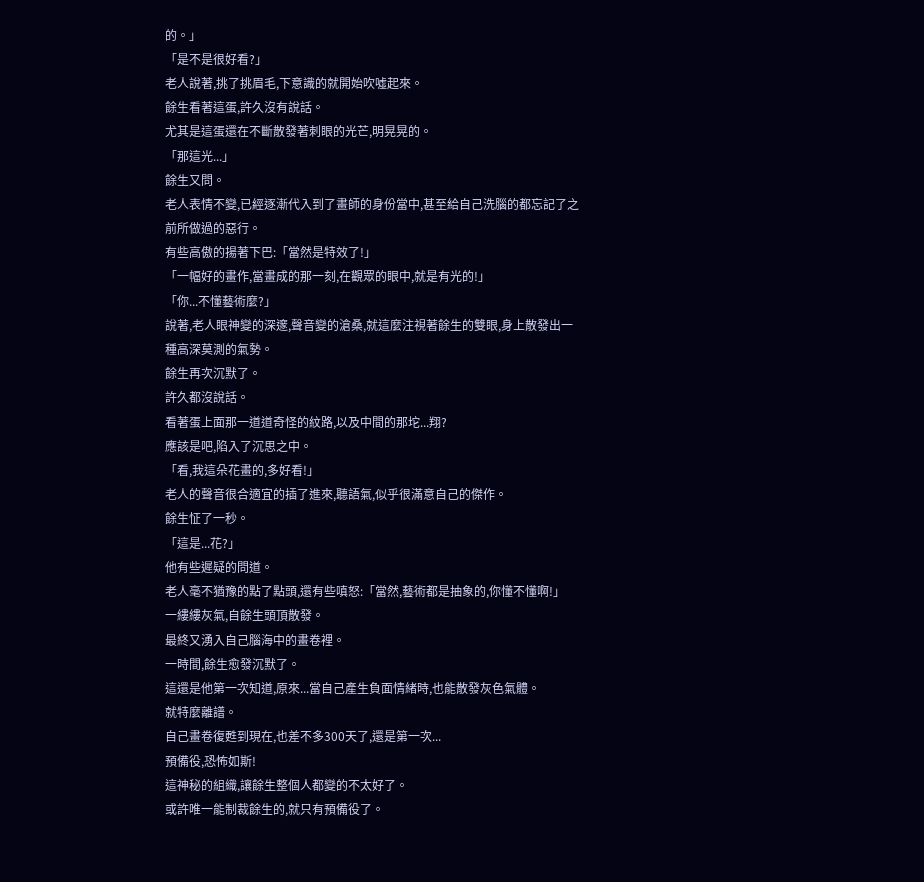的。」
「是不是很好看?」
老人說著,挑了挑眉毛,下意識的就開始吹噓起來。
餘生看著這蛋,許久沒有說話。
尤其是這蛋還在不斷散發著刺眼的光芒,明晃晃的。
「那這光...」
餘生又問。
老人表情不變,已經逐漸代入到了畫師的身份當中,甚至給自己洗腦的都忘記了之前所做過的惡行。
有些高傲的揚著下巴:「當然是特效了!」
「一幅好的畫作,當畫成的那一刻,在觀眾的眼中,就是有光的!」
「你...不懂藝術麼?」
說著,老人眼神變的深邃,聲音變的滄桑,就這麼注視著餘生的雙眼,身上散發出一種高深莫測的氣勢。
餘生再次沉默了。
許久都沒說話。
看著蛋上面那一道道奇怪的紋路,以及中間的那坨...翔?
應該是吧,陷入了沉思之中。
「看,我這朵花畫的,多好看!」
老人的聲音很合適宜的插了進來,聽語氣,似乎很滿意自己的傑作。
餘生怔了一秒。
「這是...花?」
他有些遲疑的問道。
老人毫不猶豫的點了點頭,還有些嗔怒:「當然,藝術都是抽象的,你懂不懂啊!」
一縷縷灰氣,自餘生頭頂散發。
最終又湧入自己腦海中的畫卷裡。
一時間,餘生愈發沉默了。
這還是他第一次知道,原來...當自己產生負面情緒時,也能散發灰色氣體。
就特麼離譜。
自己畫卷復甦到現在,也差不多300天了,還是第一次...
預備役,恐怖如斯!
這神秘的組織,讓餘生整個人都變的不太好了。
或許唯一能制裁餘生的,就只有預備役了。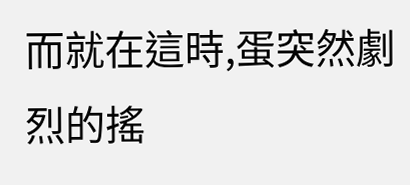而就在這時,蛋突然劇烈的搖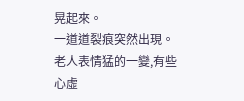晃起來。
一道道裂痕突然出現。
老人表情猛的一變,有些心虛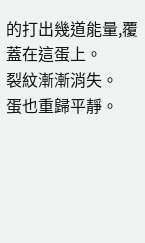的打出幾道能量,覆蓋在這蛋上。
裂紋漸漸消失。
蛋也重歸平靜。